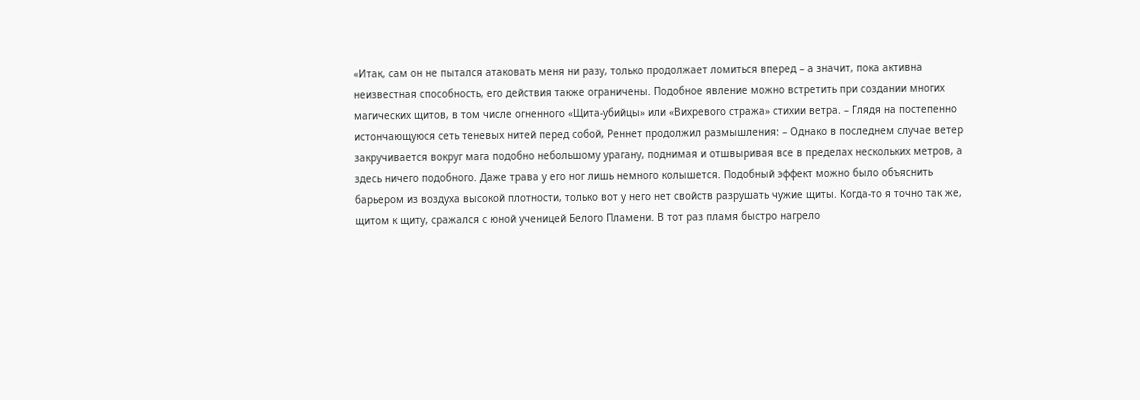«Итак, сам он не пытался атаковать меня ни разу, только продолжает ломиться вперед – а значит, пока активна неизвестная способность, его действия также ограничены. Подобное явление можно встретить при создании многих магических щитов, в том числе огненного «Щита-убийцы» или «Вихревого стража» стихии ветра. – Глядя на постепенно истончающуюся сеть теневых нитей перед собой, Реннет продолжил размышления: – Однако в последнем случае ветер закручивается вокруг мага подобно небольшому урагану, поднимая и отшвыривая все в пределах нескольких метров, а здесь ничего подобного. Даже трава у его ног лишь немного колышется. Подобный эффект можно было объяснить барьером из воздуха высокой плотности, только вот у него нет свойств разрушать чужие щиты. Когда-то я точно так же, щитом к щиту, сражался с юной ученицей Белого Пламени. В тот раз пламя быстро нагрело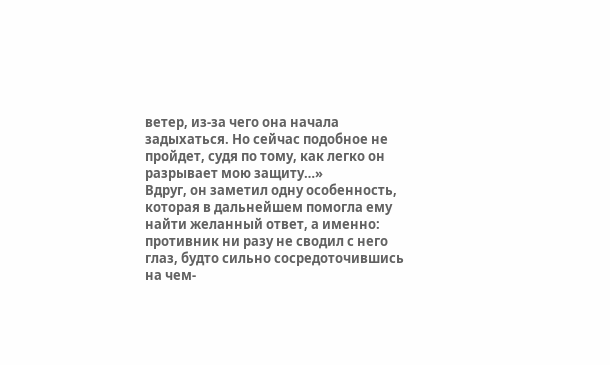ветер, из-за чего она начала задыхаться. Но сейчас подобное не пройдет, судя по тому, как легко он разрывает мою защиту…»
Вдруг, он заметил одну особенность, которая в дальнейшем помогла ему найти желанный ответ, а именно: противник ни разу не сводил с него глаз, будто сильно сосредоточившись на чем-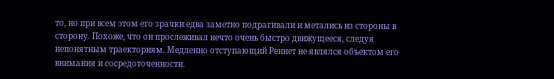то, но при всем этом его зрачки едва заметно подрагивали и метались из стороны в сторону. Похоже, что он прослеживал нечто очень быстро движущееся, следуя непонятным траекториям. Медленно отступающий Реннет не являлся объектом его внимания и сосредоточенности.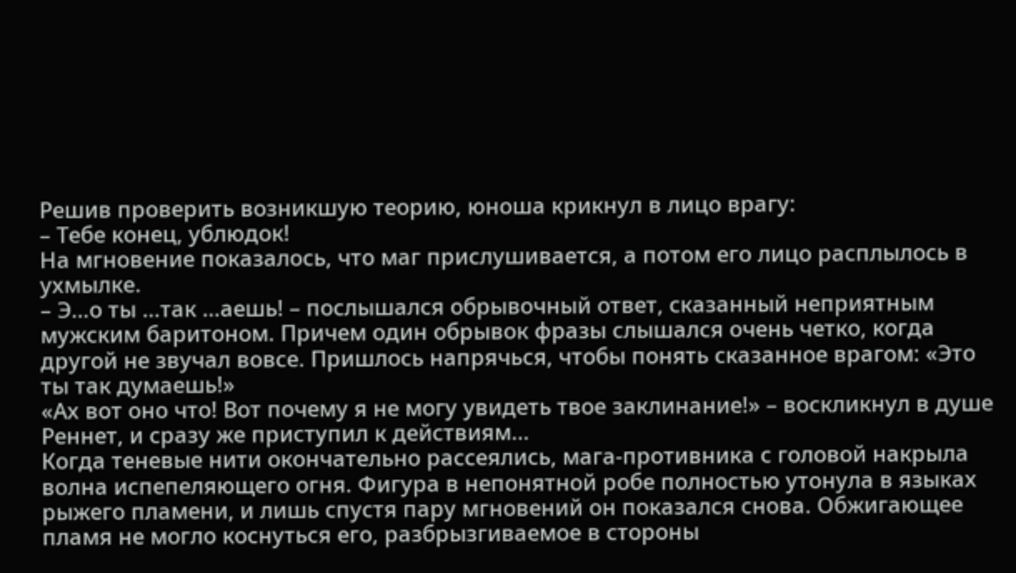Решив проверить возникшую теорию, юноша крикнул в лицо врагу:
– Тебе конец, ублюдок!
На мгновение показалось, что маг прислушивается, а потом его лицо расплылось в ухмылке.
– Э…о ты …так …аешь! – послышался обрывочный ответ, сказанный неприятным мужским баритоном. Причем один обрывок фразы слышался очень четко, когда другой не звучал вовсе. Пришлось напрячься, чтобы понять сказанное врагом: «Это ты так думаешь!»
«Ах вот оно что! Вот почему я не могу увидеть твое заклинание!» – воскликнул в душе Реннет, и сразу же приступил к действиям…
Когда теневые нити окончательно рассеялись, мага-противника с головой накрыла волна испепеляющего огня. Фигура в непонятной робе полностью утонула в языках рыжего пламени, и лишь спустя пару мгновений он показался снова. Обжигающее пламя не могло коснуться его, разбрызгиваемое в стороны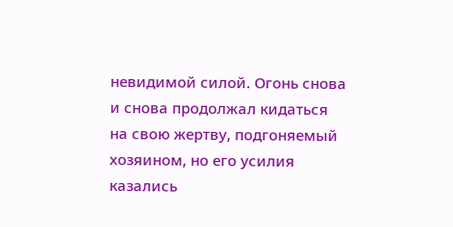невидимой силой. Огонь снова и снова продолжал кидаться на свою жертву, подгоняемый хозяином, но его усилия казались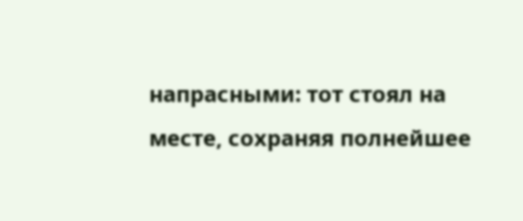напрасными: тот стоял на месте, сохраняя полнейшее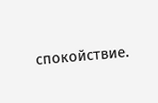спокойствие.